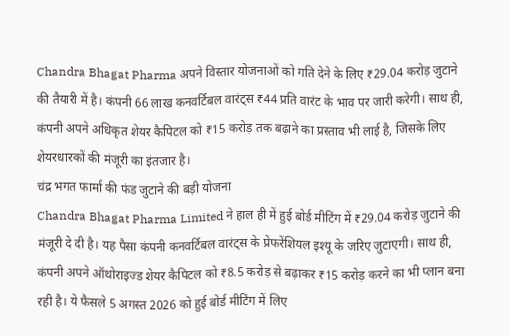Chandra Bhagat Pharma अपने विस्तार योजनाओं को गति देने के लिए ₹29.04 करोड़ जुटाने की तैयारी में है। कंपनी 66 लाख कनवर्टिबल वारंट्स ₹44 प्रति वारंट के भाव पर जारी करेगी। साथ ही, कंपनी अपने अधिकृत शेयर कैपिटल को ₹15 करोड़ तक बढ़ाने का प्रस्ताव भी लाई है, जिसके लिए शेयरधारकों की मंजूरी का इंतजार है।
चंद्र भगत फार्मा की फंड जुटाने की बड़ी योजना
Chandra Bhagat Pharma Limited ने हाल ही में हुई बोर्ड मीटिंग में ₹29.04 करोड़ जुटाने की मंजूरी दे दी है। यह पैसा कंपनी कनवर्टिबल वारंट्स के प्रेफरेंशियल इश्यू के जरिए जुटाएगी। साथ ही, कंपनी अपने ऑथोराइज्ड शेयर कैपिटल को ₹8.5 करोड़ से बढ़ाकर ₹15 करोड़ करने का भी प्लान बना रही है। ये फैसले 5 अगस्त 2026 को हुई बोर्ड मीटिंग में लिए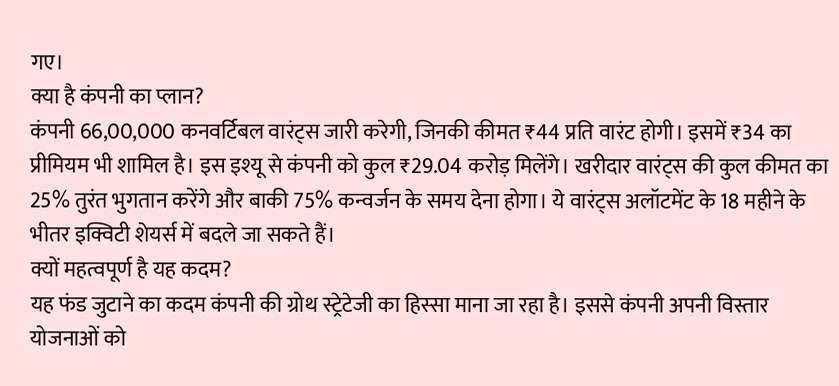गए।
क्या है कंपनी का प्लान?
कंपनी 66,00,000 कनवर्टिबल वारंट्स जारी करेगी, जिनकी कीमत ₹44 प्रति वारंट होगी। इसमें ₹34 का प्रीमियम भी शामिल है। इस इश्यू से कंपनी को कुल ₹29.04 करोड़ मिलेंगे। खरीदार वारंट्स की कुल कीमत का 25% तुरंत भुगतान करेंगे और बाकी 75% कन्वर्जन के समय देना होगा। ये वारंट्स अलॉटमेंट के 18 महीने के भीतर इक्विटी शेयर्स में बदले जा सकते हैं।
क्यों महत्वपूर्ण है यह कदम?
यह फंड जुटाने का कदम कंपनी की ग्रोथ स्ट्रेटेजी का हिस्सा माना जा रहा है। इससे कंपनी अपनी विस्तार योजनाओं को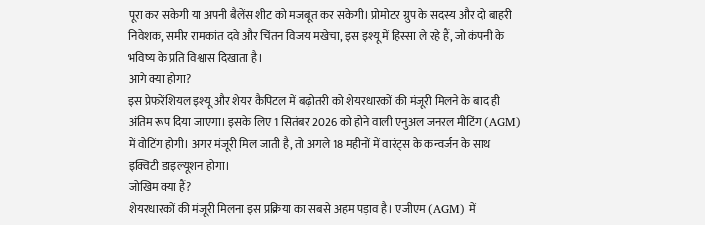पूरा कर सकेगी या अपनी बैलेंस शीट को मजबूत कर सकेगी। प्रोमोटर ग्रुप के सदस्य और दो बाहरी निवेशक, समीर रामकांत दवे और चिंतन विजय मखेचा, इस इश्यू में हिस्सा ले रहे हैं, जो कंपनी के भविष्य के प्रति विश्वास दिखाता है।
आगे क्या होगा?
इस प्रेफरेंशियल इश्यू और शेयर कैपिटल में बढ़ोतरी को शेयरधारकों की मंजूरी मिलने के बाद ही अंतिम रूप दिया जाएगा। इसके लिए 1 सितंबर 2026 को होने वाली एनुअल जनरल मीटिंग (AGM) में वोटिंग होगी। अगर मंजूरी मिल जाती है, तो अगले 18 महीनों में वारंट्स के कन्वर्जन के साथ इक्विटी डाइल्यूशन होगा।
जोखिम क्या हैं?
शेयरधारकों की मंजूरी मिलना इस प्रक्रिया का सबसे अहम पड़ाव है। एजीएम (AGM) में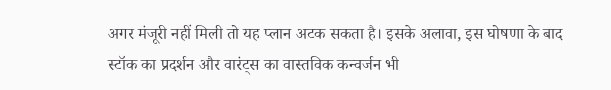अगर मंजूरी नहीं मिली तो यह प्लान अटक सकता है। इसके अलावा, इस घोषणा के बाद स्टॉक का प्रदर्शन और वारंट्स का वास्तविक कन्वर्जन भी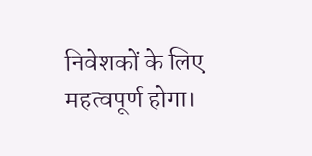निवेशकों के लिए महत्वपूर्ण होगा।